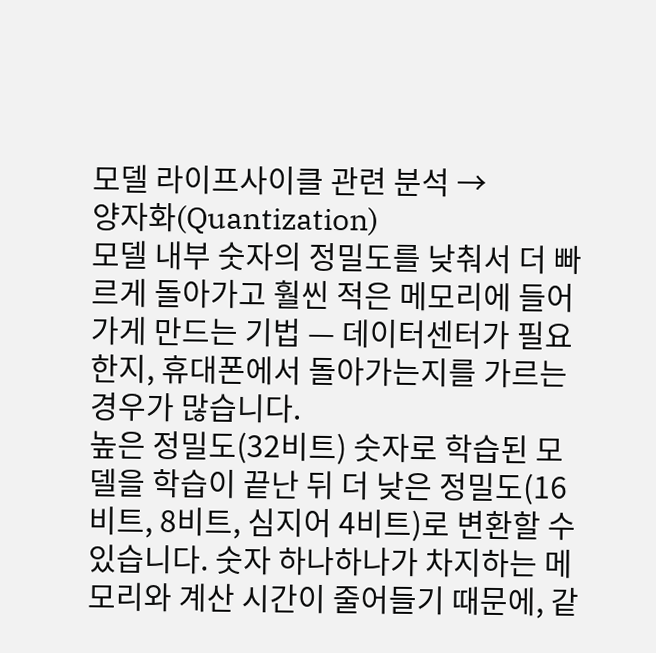모델 라이프사이클 관련 분석 →
양자화(Quantization)
모델 내부 숫자의 정밀도를 낮춰서 더 빠르게 돌아가고 훨씬 적은 메모리에 들어가게 만드는 기법 — 데이터센터가 필요한지, 휴대폰에서 돌아가는지를 가르는 경우가 많습니다.
높은 정밀도(32비트) 숫자로 학습된 모델을 학습이 끝난 뒤 더 낮은 정밀도(16비트, 8비트, 심지어 4비트)로 변환할 수 있습니다. 숫자 하나하나가 차지하는 메모리와 계산 시간이 줄어들기 때문에, 같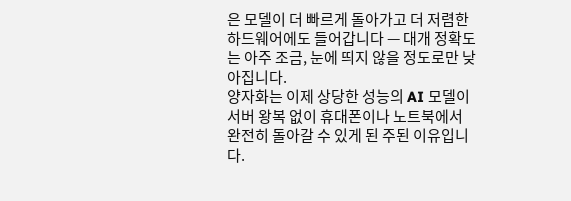은 모델이 더 빠르게 돌아가고 더 저렴한 하드웨어에도 들어갑니다 — 대개 정확도는 아주 조금, 눈에 띄지 않을 정도로만 낮아집니다.
양자화는 이제 상당한 성능의 AI 모델이 서버 왕복 없이 휴대폰이나 노트북에서 완전히 돌아갈 수 있게 된 주된 이유입니다.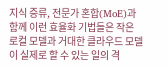지식 증류, 전문가 혼합(MoE)과 함께 이런 효율화 기법들은 작은 로컬 모델과 거대한 클라우드 모델이 실제로 할 수 있는 일의 격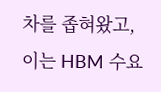차를 좁혀왔고, 이는 HBM 수요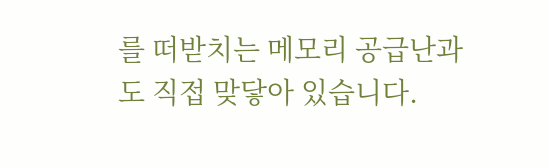를 떠받치는 메모리 공급난과도 직접 맞닿아 있습니다.